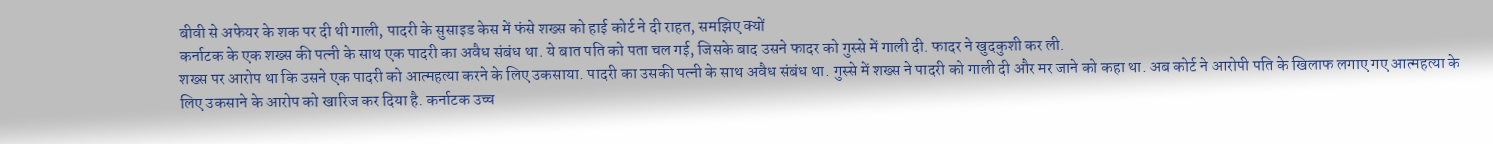बीवी से अफेयर के शक पर दी थी गाली, पादरी के सुसाइड केस में फंसे शख्स को हाई कोर्ट ने दी राहत, समझिए क्यों
कर्नाटक के एक शख्स की पत्नी के साथ एक पादरी का अवैध संबंध था. ये बात पति को पता चल गई, जिसके बाद उसने फादर को गुस्से में गाली दी. फादर ने खुदकुशी कर ली.
शख्स पर आरोप था कि उसने एक पादरी को आत्महत्या करने के लिए उकसाया. पादरी का उसकी पत्नी के साथ अवैध संबंध था. गुस्से में शख्स ने पादरी को गाली दी और मर जाने को कहा था. अब कोर्ट ने आरोपी पति के खिलाफ लगाए गए आत्महत्या के लिए उकसाने के आरोप को खारिज कर दिया है. कर्नाटक उच्च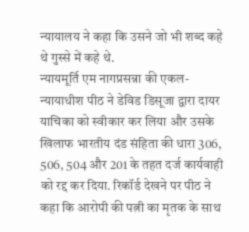न्यायालय ने कहा कि उसने जो भी शब्द कहे थे गुस्से में कहे थे.
न्यायमूर्ति एम नागप्रसन्ना की एकल-न्यायाधीश पीठ ने डेविड डिसूजा द्वारा दायर याचिका को स्वीकार कर लिया और उसके खिलाफ भारतीय दंड संहिता की धारा 306, 506, 504 और 201 के तहत दर्ज कार्यवाही को रद्द कर दिया. रिकॉर्ड देखने पर पीठ ने कहा कि आरोपी की पत्नी का मृतक के साथ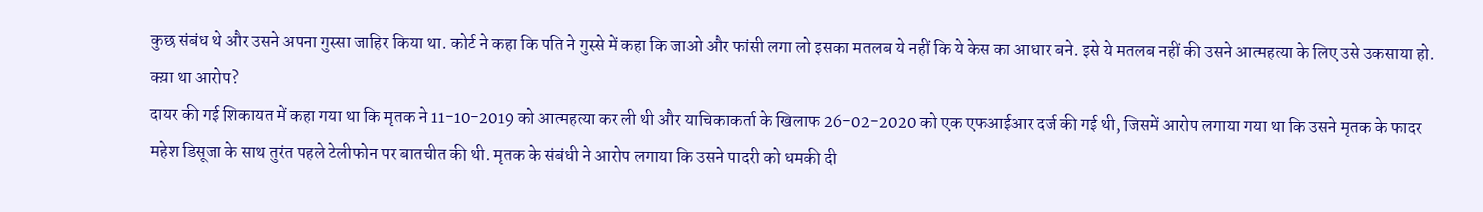कुछ संबंध थे और उसने अपना गुस्सा जाहिर किया था. कोर्ट ने कहा कि पति ने गुस्से में कहा कि जाओ और फांसी लगा लो इसका मतलब ये नहीं कि ये केस का आधार बने. इसे ये मतलब नहीं की उसने आत्महत्या के लिए उसे उकसाया हो.
क्य़ा था आरोप?
दायर की गई शिकायत में कहा गया था कि मृतक ने 11-10-2019 को आत्महत्या कर ली थी और याचिकाकर्ता के खिलाफ 26-02-2020 को एक एफआईआर दर्ज की गई थी, जिसमें आरोप लगाया गया था कि उसने मृतक के फादर महेश डिसूजा के साथ तुरंत पहले टेलीफोन पर बातचीत की थी. मृतक के संबंधी ने आरोप लगाया कि उसने पादरी को धमकी दी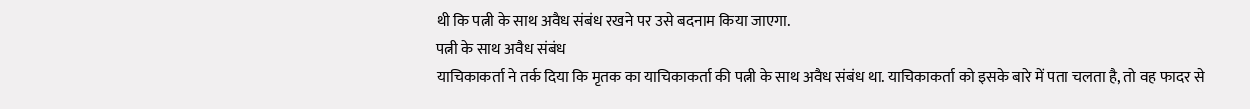थी कि पत्नी के साथ अवैध संबंध रखने पर उसे बदनाम किया जाएगा.
पत्नी के साथ अवैध संबंध
याचिकाकर्ता ने तर्क दिया कि मृतक का याचिकाकर्ता की पत्नी के साथ अवैध संबंध था. याचिकाकर्ता को इसके बारे में पता चलता है, तो वह फादर से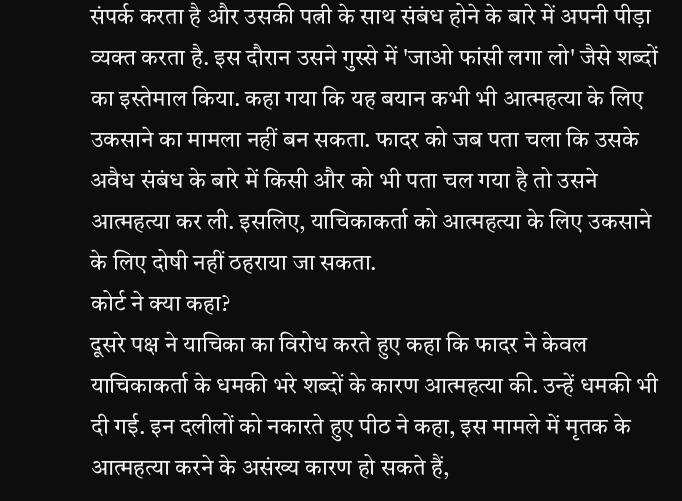संपर्क करता है और उसकी पत्नी के साथ संबंध होने के बारे में अपनी पीड़ा व्यक्त करता है. इस दौरान उसने गुस्से में 'जाओ फांसी लगा लो' जैसे शब्दों का इस्तेमाल किया. कहा गया कि यह बयान कभी भी आत्महत्या के लिए उकसाने का मामला नहीं बन सकता. फादर को जब पता चला कि उसके अवैध संबंध के बारे में किसी और को भी पता चल गया है तो उसने आत्महत्या कर ली. इसलिए, याचिकाकर्ता को आत्महत्या के लिए उकसाने के लिए दोषी नहीं ठहराया जा सकता.
कोर्ट ने क्या कहा?
दूसरे पक्ष ने याचिका का विरोध करते हुए कहा कि फादर ने केवल याचिकाकर्ता के धमकी भरे शब्दों के कारण आत्महत्या की. उन्हें धमकी भी दी गई. इन दलीलों को नकारते हुए पीठ ने कहा, इस मामले में मृतक के आत्महत्या करने के असंख्य कारण हो सकते हैं,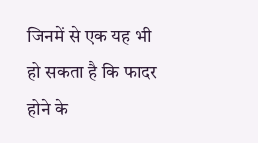जिनमें से एक यह भी हो सकता है कि फादर होने के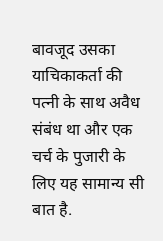बावजूद उसका याचिकाकर्ता की पत्नी के साथ अवैध संबंध था और एक चर्च के पुजारी के लिए यह सामान्य सी बात है.